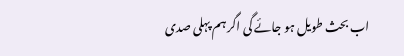اب بحث طویل ہو جائے گی اگر ہم پہلی صدی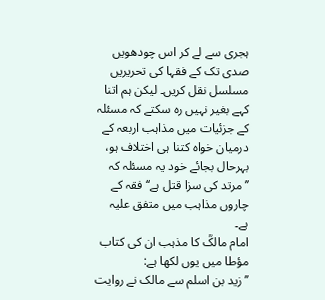ہجری سے لے کر اس چودھویں صدی تک کے فقہا کی تحریریں مسلسل نقل کریں۔ لیکن ہم اتنا کہے بغیر نہیں رہ سکتے کہ مسئلہ کے جزئیات میں مذاہب اربعہ کے درمیان خواہ کتنا ہی اختلاف ہو، بہرحال بجائے خود یہ مسئلہ کہ ’’مرتد کی سزا قتل ہے‘‘ فقہ کے چاروں مذاہب میں متفق علیہ ہے۔
امام مالکؒ کا مذہب ان کی کتاب مؤطا میں یوں لکھا ہے:
’’زید بن اسلم سے مالک نے روایت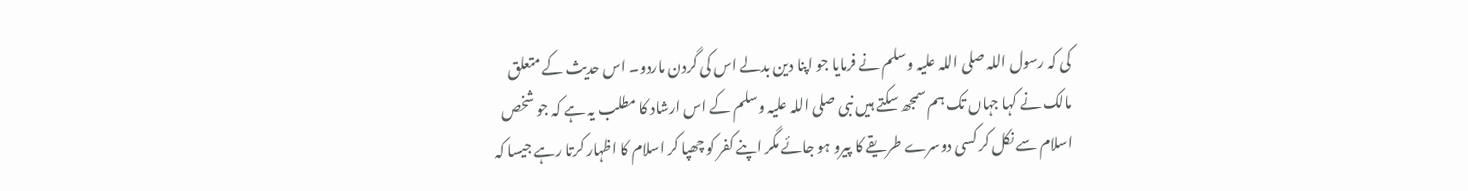کی کہ رسول اللہ صلی اللہ علیہ وسلم نے فرمایا جو اپنا دین بدلے اس کی گردن ماردو۔ اس حدیث کے متعلق مالک نے کہا جہاں تک ہم سمجھ سکتے ہیں نبی صلی اللہ علیہ وسلم کے اس ارشاد کا مطلب یہ ہے کہ جو شخص اسلام سے نکل کر کسی دوسرے طریقے کا پیرو ہو جائے مگر اپنے کفر کو چھپا کر اسلام کا اظہار کرتا رہے جیسا کہ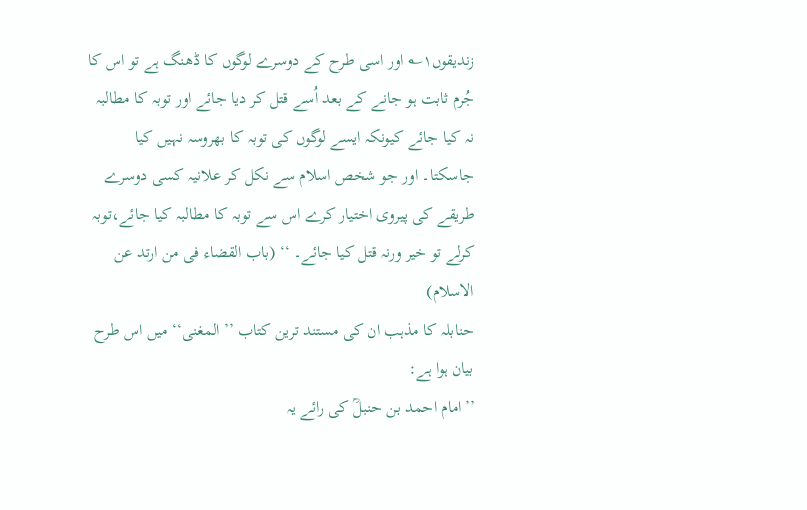زندیقوں۱؎ اور اسی طرح کے دوسرے لوگوں کا ڈھنگ ہے تو اس کا جُرم ثابت ہو جانے کے بعد اُسے قتل کر دیا جائے اور توبہ کا مطالبہ نہ کیا جائے کیونکہ ایسے لوگوں کی توبہ کا بھروسہ نہیں کیا جاسکتا۔ اور جو شخص اسلام سے نکل کر علانیہ کسی دوسرے طریقے کی پیروی اختیار کرے اس سے توبہ کا مطالبہ کیا جائے،توبہ کرلے تو خیر ورنہ قتل کیا جائے۔ ‘‘ (باب القضاء فی من ارتد عن الاسلام)
حنابلہ کا مذہب ان کی مستند ترین کتاب ’’المغنی‘‘ میں اس طرح بیان ہوا ہے:
’’امام احمد بن حنبلؒ کی رائے یہ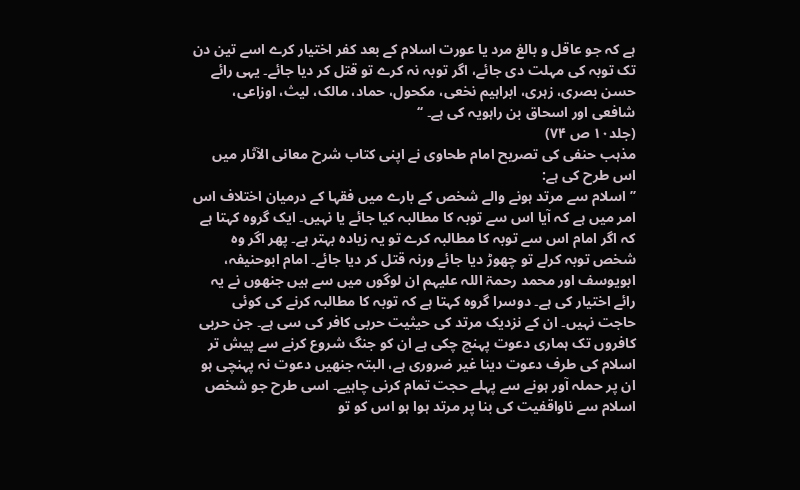ہے کہ جو عاقل و بالغ مرد یا عورت اسلام کے بعد کفر اختیار کرے اسے تین دن تک توبہ کی مہلت دی جائے، اگر توبہ نہ کرے تو قتل کر دیا جائے۔ یہی رائے حسن بصری، زہری، ابراہیم نخعی، مکحول، حماد، مالک، لیث، اوزاعی، شافعی اور اسحاق بن راہویہ کی ہے۔ ‘‘
(جلد۱۰ ص ۷۴)
مذہب حنفی کی تصریح امام طحاوی نے اپنی کتاب شرح معانی الآثار میں اس طرح کی ہے:
’’اسلام سے مرتد ہونے والے شخص کے بارے میں فقہا کے درمیان اختلاف اس امر میں ہے کہ آیا اس سے توبہ کا مطالبہ کیا جائے یا نہیں۔ ایک گروہ کہتا ہے کہ اگر امام اس سے توبہ کا مطالبہ کرے تو یہ زیادہ بہتر ہے۔ پھر اگر وہ شخص توبہ کرلے تو چھوڑ دیا جائے ورنہ قتل کر دیا جائے۔ امام ابوحنیفہ، ابویوسف اور محمد رحمۃ اللہ علیہم ان لوگوں میں سے ہیں جنھوں نے یہ رائے اختیار کی ہے۔ دوسرا گروہ کہتا ہے کہ توبہ کا مطالبہ کرنے کی کوئی حاجت نہیں۔ ان کے نزدیک مرتد کی حیثیت حربی کافر کی سی ہے۔ جن حربی کافروں تک ہماری دعوت پہنچ چکی ہے ان کو جنگ شروع کرنے سے پیش تر اسلام کی طرف دعوت دینا غیر ضروری ہے، البتہ جنھیں دعوت نہ پہنچی ہو ان پر حملہ آور ہونے سے پہلے حجت تمام کرنی چاہیے۔ اسی طرح جو شخص اسلام سے ناواقفیت کی بنا پر مرتد ہوا ہو اس کو تو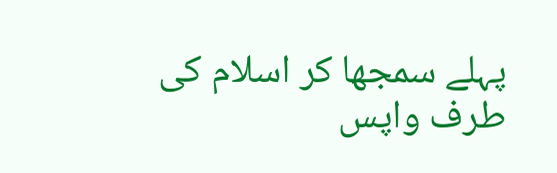پہلے سمجھا کر اسلام کی طرف واپس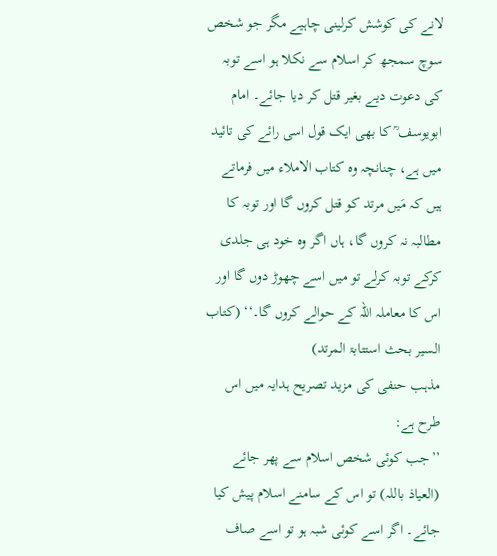لانے کی کوشش کرلینی چاہیے مگر جو شخص سوچ سمجھ کر اسلام سے نکلا ہو اسے توبہ کی دعوت دیے بغیر قتل کر دیا جائے۔ امام ابویوسف ؒ کا بھی ایک قول اسی رائے کی تائید میں ہے، چنانچہ وہ کتاب الاملاء میں فرماتے ہیں کہ مَیں مرتد کو قتل کروں گا اور توبہ کا مطالبہ نہ کروں گا، ہاں اگر وہ خود ہی جلدی کرکے توبہ کرلے تو میں اسے چھوڑ دوں گا اور اس کا معاملہ اللہ کے حوالے کروں گا۔‘‘ (کتاب السیر بحث استتابۃ المرتد)
مذہب حنفی کی مزید تصریح ہدایہ میں اس طرح ہے:
’’جب کوئی شخص اسلام سے پھر جائے (العیاذ باللہ) تو اس کے سامنے اسلام پیش کیا جائے۔ اگر اسے کوئی شبہ ہو تو اسے صاف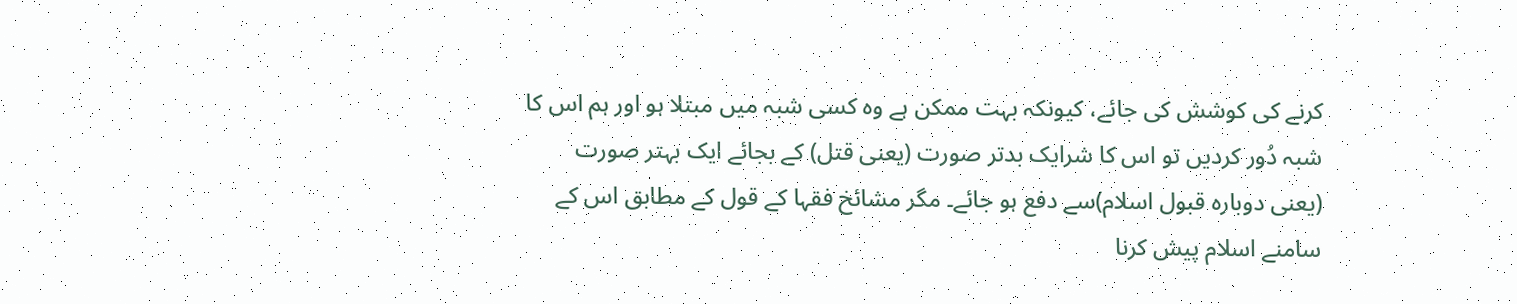کرنے کی کوشش کی جائے، کیونکہ بہت ممکن ہے وہ کسی شبہ میں مبتلا ہو اور ہم اس کا شبہ دُور کردیں تو اس کا شرایک بدتر صورت (یعنی قتل) کے بجائے ایک بہتر صورت (یعنی دوبارہ قبول اسلام)سے دفع ہو جائے۔ مگر مشائخ فقہا کے قول کے مطابق اس کے سامنے اسلام پیش کرنا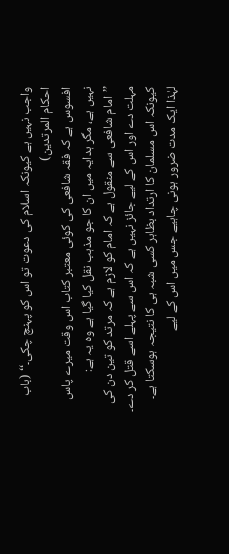واجب نہیں ہے کیونکہ اسلام کی دعوت تو اس کو پہنچ چکی۔‘‘ (باب احکام المرتدین)
افسوس ہے کہ فقہ شافعی کی کوئی معتبر کتاب اس وقت میرے پاس نہیں ہے، مگر ہدایہ میں ان کا جو مذہب نقل کیا گیا ہے وہ یہ ہے:
’’امام شافعی سے منقول ہے کہ امام کو لازم ہے کہ مرتد کو تین دن کی مہلت دے اور اس کے لیے جائز نہیں ہے کہ اس سے پہلے اسے قتل کر دے۔ کیونکہ اس مسلمان کا ارتداد بظاہر کسی شبہ ہی کا نتیجہ ہوسکتا ہے۔ لہٰذا ایک مدت ضرور ہونی چاہیے جس میں اس کے لیے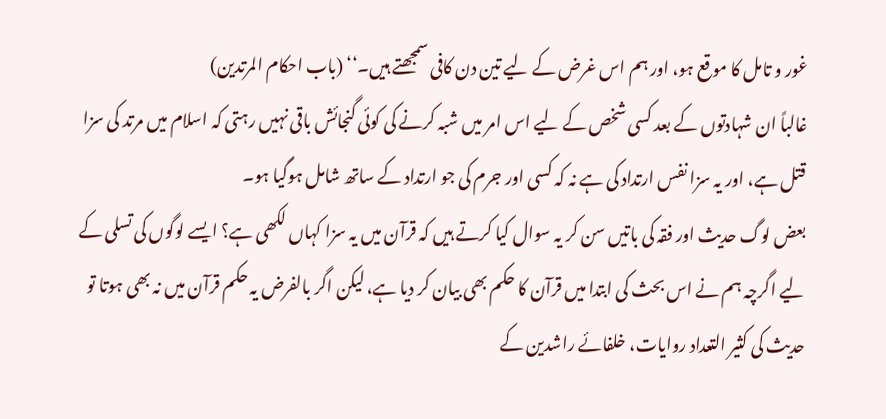غور و تامل کا موقع ہو، اور ہم اس غرض کے لیے تین دن کافی سمجھتے ہیں۔‘‘ (باب احکام المرتدین)
غالباً ان شہادتوں کے بعد کسی شخص کے لیے اس امر میں شبہ کرنے کی کوئی گنجائش باقی نہیں رہتی کہ اسلام میں مرتد کی سزا قتل ہے، اور یہ سزا نفس ارتداد کی ہے نہ کہ کسی اور جرم کی جو ارتداد کے ساتھ شامل ہوگیا ہو۔
بعض لوگ حدیث اور فقہ کی باتیں سن کر یہ سوال کیا کرتے ہیں کہ قرآن میں یہ سزا کہاں لکھی ہے؟ ایسے لوگوں کی تسلی کے لیے اگرچہ ہم نے اس بحث کی ابتدا میں قرآن کا حکم بھی بیان کر دیا ہے، لیکن اگر بالفرض یہ حکم قرآن میں نہ بھی ہوتا تو حدیث کی کثیر التعداد روایات، خلفائے راشدین کے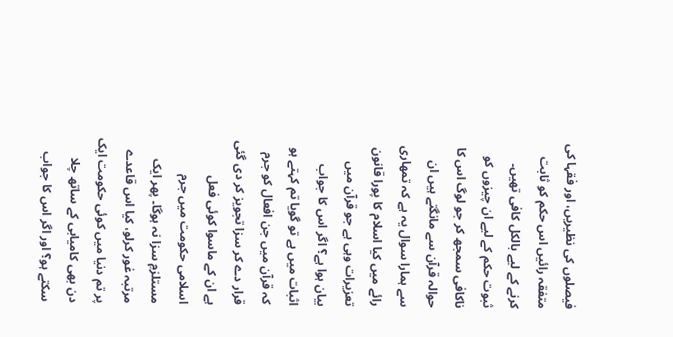فیصلوں کی نظیریں، اور فقہا کی متفقہ رائیں اس حکم کو ثابت کرنے کے لیے بالکل کافی تھیں۔ ثبوت حکم کے لیے ان چیزوں کو ناکافی سمجھ کر جو لوگ اس کا حوالہ قرآن سے مانگتے ہیں ان سے ہمارا سوال یہ ہے کہ تمھاری رائے میں کیا اسلام کا پورا قانون تعزیرات وہی ہے جو قرآن میں بیان ہوا ہے؟ اگر اس کا جواب اثبات میں ہے تو گویا تم کہتے ہو کہ قرآن میں جن افعال کو جرم قرار دے کر سزا تجویز کر دی گئی ہے ان کے ماسوا کوئی فعل اسلامی حکومت میں جرم مستلزمِ سزا نہ ہوگا۔ پھر ایک مرتبہ غور کرلو، کیا اس قاعدے پر تم دنیا میں کوئی حکومت ایک دن بھی کامیابی کے ساتھ چلا سکتے ہو؟ اور اگر اس کا جواب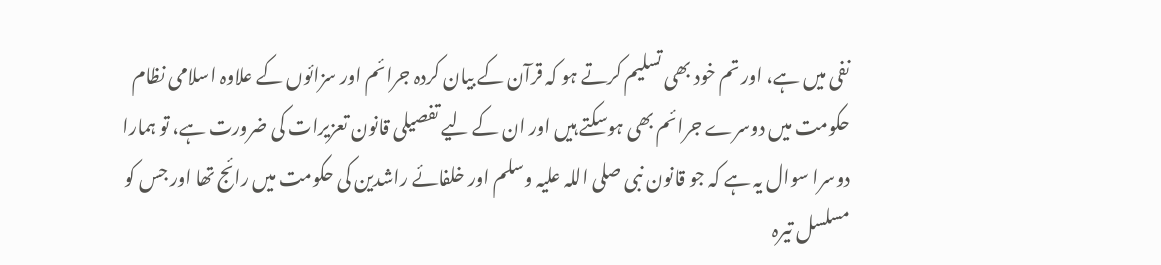نفی میں ہے، اور تم خود بھی تسلیم کرتے ہو کہ قرآن کے بیان کردہ جرائم اور سزائوں کے علاوہ اسلامی نظام حکومت میں دوسرے جرائم بھی ہوسکتے ہیں اور ان کے لیے تفصیلی قانون تعزیرات کی ضرورت ہے، تو ہمارا دوسرا سوال یہ ہے کہ جو قانون نبی صلی اللہ علیہ وسلم اور خلفائے راشدین کی حکومت میں رائج تھا اور جس کو مسلسل تیرہ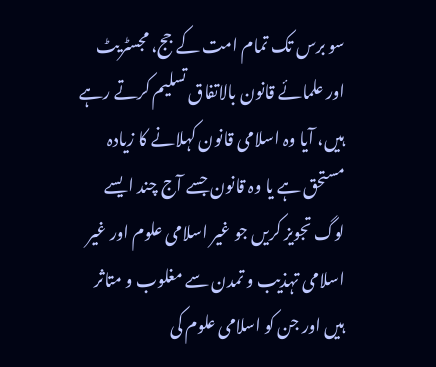سو برس تک تمام امت کے جج، مجسٹریٹ اور علمائے قانون بالاتفاق تسلیم کرتے رہے ہیں، آیا وہ اسلامی قانون کہلانے کا زیادہ مستحق ہے یا وہ قانون جسے آج چند ایسے لوگ تجویز کریں جو غیر اسلامی علوم اور غیر اسلامی تہذیب و تمدن سے مغلوب و متاثر ہیں اور جن کو اسلامی علوم کی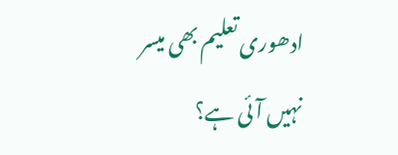ادھوری تعلیم بھی میسر نہیں آئی ہے؟